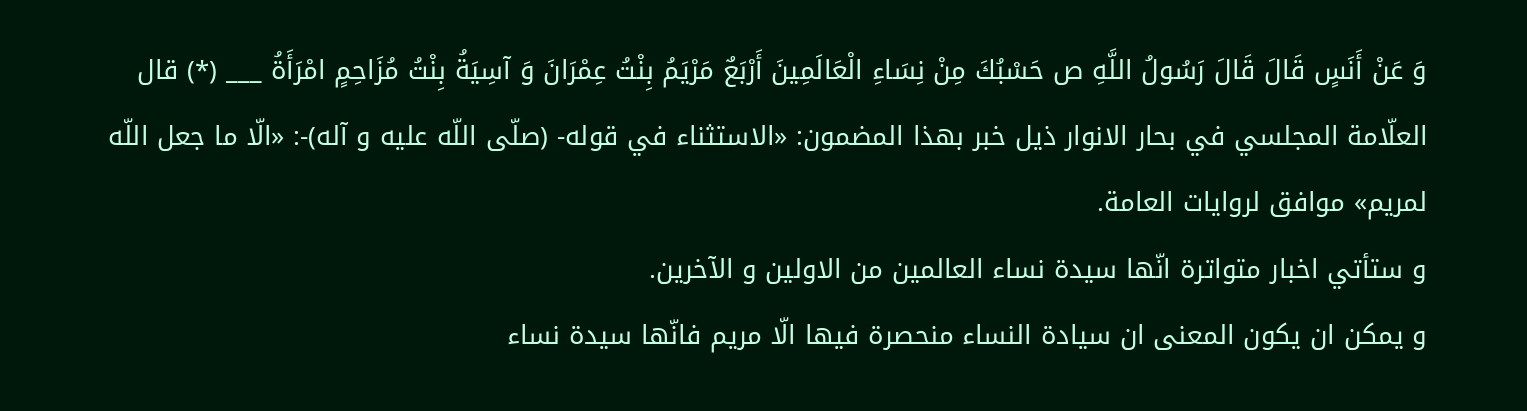وَ عَنْ أَنَسٍ قَالَ قَالَ رَسُولُ اللَّهِ ص حَسْبُكَ مِنْ نِسَاءِ الْعَالَمِينَ أَرْبَعٌ مَرْيَمُ بِنْتُ عِمْرَانَ وَ آسِيَةُ بِنْتُ مُزَاحِمٍ امْرَأَةُ ___ (*) قال العلّامة المجلسي في بحار الانوار ذيل خبر بهذا المضمون: «الاستثناء في قوله- (صلّى اللّه عليه و آله)-: «الّا ما جعل اللّه لمريم» موافق لروايات العامة.
و ستأتي اخبار متواترة انّها سيدة نساء العالمين من الاولين و الآخرين.
و يمكن ان يكون المعنى ان سيادة النساء منحصرة فيها الّا مريم فانّها سيدة نساء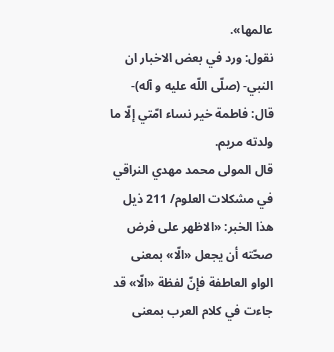عالمها».
نقول: ورد في بعض الاخبار ان النبي- (صلّى اللّه عليه و آله)- قال: فاطمة خير نساء امّتي إلّا ما ولدته مريم.
قال المولى محمد مهدي النراقي في مشكلات العلوم/ 211 ذيل هذا الخبر: «الاظهر على فرض صحّته أن يجعل «الّا» بمعنى الواو العاطفة فإنّ لفظة «الّا» قد جاءت في كلام العرب بمعنى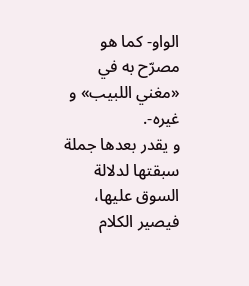الواو- كما هو مصرّح به في «مغني اللبيب» و غيره-.
و يقدر بعدها جملة سبقتها لدلالة السوق عليها، فيصير الكلام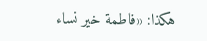هكذا: «فاطمة خير نساء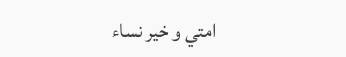امتي و خير نساء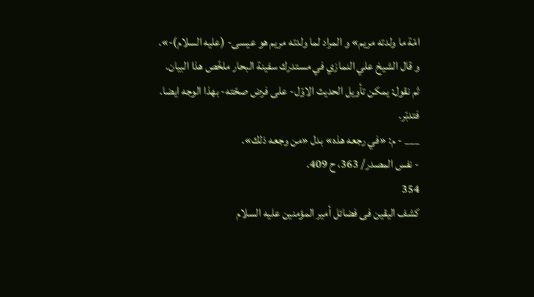امّة ما ولدته مريم» و المراد لما ولدته مريم هو عيسى- (عليه السلام)-».
و قال الشيخ علي النمازي في مستدرك سفينة البحار ملخّص هذا البيان.
ثم نقول: يمكن تأويل الحديث الاوّل- على فرض صحّته- بهذا الوجه ايضا.
فتدبّر.
___ - م: «في رجعه هذه» بدل «من وجعه ذلك».
- نفس المصدر/ 363، ح 409.
354
كشف اليقين فى فضائل أمير المؤمنين عليه السلام